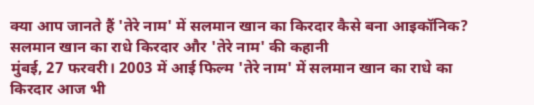क्या आप जानते हैं 'तेरे नाम' में सलमान खान का किरदार कैसे बना आइकॉनिक?
सलमान खान का राधे किरदार और 'तेरे नाम' की कहानी
मुंबई, 27 फरवरी। 2003 में आई फिल्म 'तेरे नाम' में सलमान खान का राधे का किरदार आज भी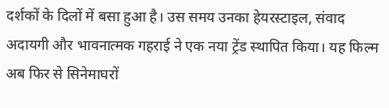दर्शकों के दिलों में बसा हुआ है। उस समय उनका हेयरस्टाइल, संवाद अदायगी और भावनात्मक गहराई ने एक नया ट्रेंड स्थापित किया। यह फिल्म अब फिर से सिनेमाघरों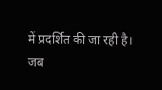में प्रदर्शित की जा रही है।
जब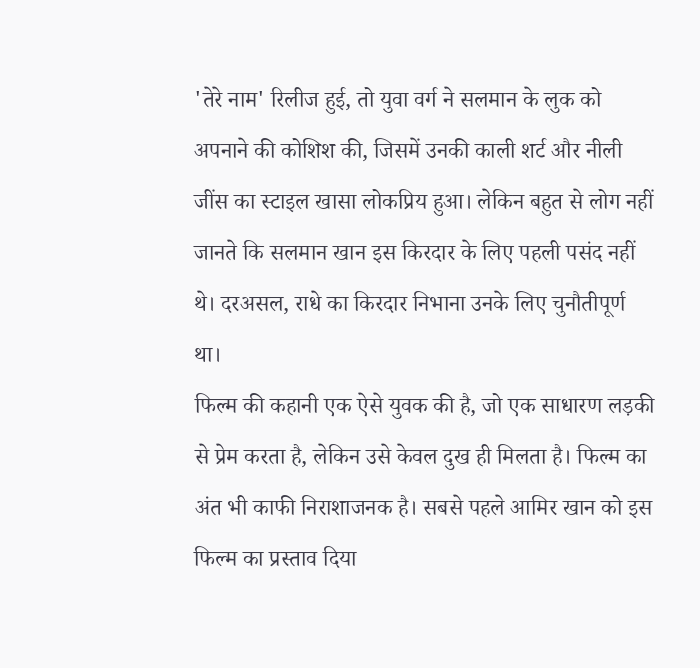'तेरे नाम' रिलीज हुई, तो युवा वर्ग ने सलमान के लुक को अपनाने की कोशिश की, जिसमें उनकी काली शर्ट और नीली जींस का स्टाइल खासा लोकप्रिय हुआ। लेकिन बहुत से लोग नहीं जानते कि सलमान खान इस किरदार के लिए पहली पसंद नहीं थे। दरअसल, राधे का किरदार निभाना उनके लिए चुनौतीपूर्ण था।
फिल्म की कहानी एक ऐसे युवक की है, जो एक साधारण लड़की से प्रेम करता है, लेकिन उसे केवल दुख ही मिलता है। फिल्म का अंत भी काफी निराशाजनक है। सबसे पहले आमिर खान को इस फिल्म का प्रस्ताव दिया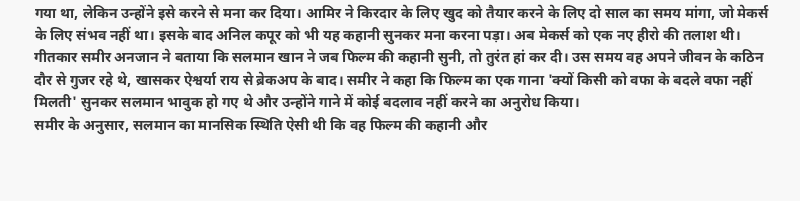गया था, लेकिन उन्होंने इसे करने से मना कर दिया। आमिर ने किरदार के लिए खुद को तैयार करने के लिए दो साल का समय मांगा, जो मेकर्स के लिए संभव नहीं था। इसके बाद अनिल कपूर को भी यह कहानी सुनकर मना करना पड़ा। अब मेकर्स को एक नए हीरो की तलाश थी।
गीतकार समीर अनजान ने बताया कि सलमान खान ने जब फिल्म की कहानी सुनी, तो तुरंत हां कर दी। उस समय वह अपने जीवन के कठिन दौर से गुजर रहे थे, खासकर ऐश्वर्या राय से ब्रेकअप के बाद। समीर ने कहा कि फिल्म का एक गाना 'क्यों किसी को वफा के बदले वफा नहीं मिलती' सुनकर सलमान भावुक हो गए थे और उन्होंने गाने में कोई बदलाव नहीं करने का अनुरोध किया।
समीर के अनुसार, सलमान का मानसिक स्थिति ऐसी थी कि वह फिल्म की कहानी और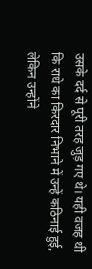उसके दर्द से पूरी तरह जुड़ गए थे। यही वजह थी कि राधे का किरदार निभाने में उन्हें कठिनाई हुई, लेकिन उन्होंने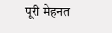पूरी मेहनत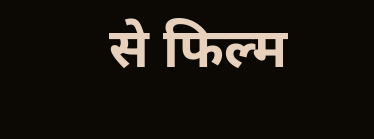से फिल्म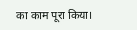का काम पूरा किया।